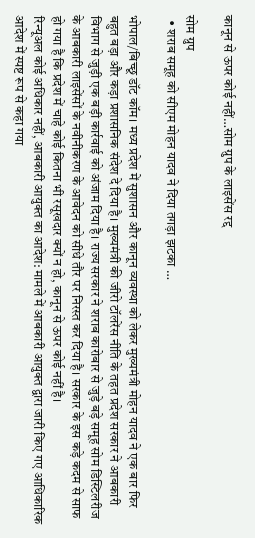कानून से ऊपर कोई नहीं…सोम ग्रुप के लाइसेंस रद्द

सोम ग्रुप
  • शराब समूह को सीएम मोहन यादव ने दिया तगड़ा झटका …

भोपाल/बिच्छू डॉट कॉम। मध्य प्रदेश में सुशासन और कानून व्यवस्था को लेकर मुख्यमंत्री मोहन यादव ने एक बार फिर बहुत बड़ा और कड़ा प्रशासनिक संदेश दे दिया है। मुख्यमंत्री की जीरो टॉलरेंस नीति के तहत प्रदेश सरकार ने आबकारी विभाग से जुड़ी एक बड़ी कार्रवाई को अंजाम दिया है। राज्य सरकार ने शराब कारोबार से जुड़े बड़े समूह सोम डिस्टिलरीज के आबकारी लाइसेंसों के नवीनीकरण के आवेदन को सीधे तौर पर निरस्त कर दिया है। सरकार के इस कड़े कदम से साफ हो गया है कि प्रदेश में चाहे कोई कितना भी रसूखदार क्यों न हो, कानून से ऊपर कोई नहीं है।
रिन्यूअल कोई अधिकार नहीं, आबकारी आयुक्त का आदेश: मामले में आबकारी आयुक्त द्वारा जारी किए गए आधिकारिक आदेश में स्पष्ट रूप से कहा गया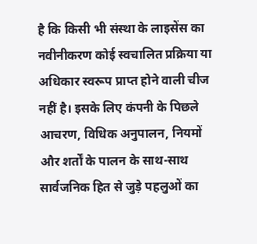है कि किसी भी संस्था के लाइसेंस का नवीनीकरण कोई स्वचालित प्रक्रिया या अधिकार स्वरूप प्राप्त होने वाली चीज नहीं है। इसके लिए कंपनी के पिछले आचरण, विधिक अनुपालन, नियमों और शर्तों के पालन के साथ-साथ सार्वजनिक हित से जुड़े पहलुओं का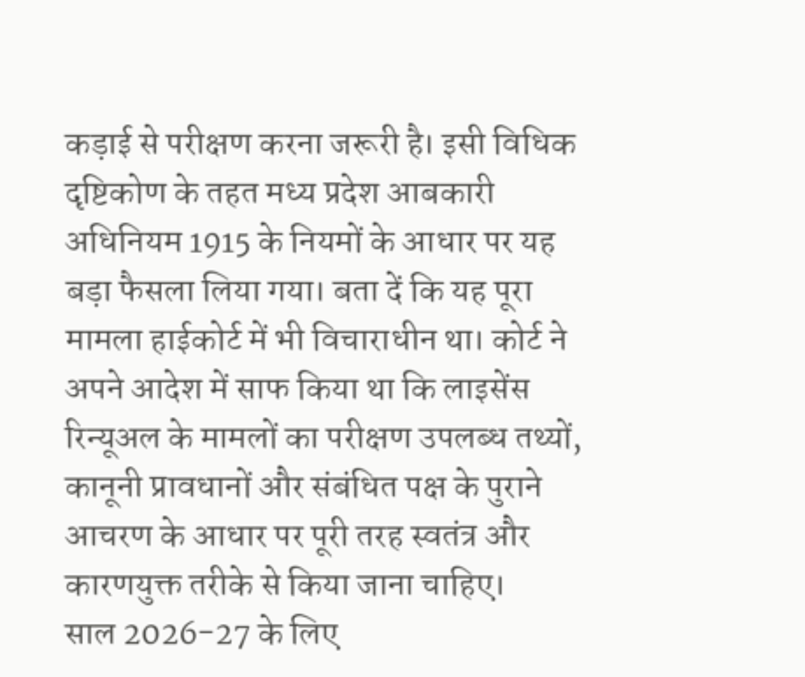कड़ाई से परीक्षण करना जरूरी है। इसी विधिक दृष्टिकोण के तहत मध्य प्रदेश आबकारी अधिनियम 1915 के नियमों के आधार पर यह बड़ा फैसला लिया गया। बता दें कि यह पूरा मामला हाईकोर्ट में भी विचाराधीन था। कोर्ट ने अपने आदेश में साफ किया था कि लाइसेंस रिन्यूअल के मामलों का परीक्षण उपलब्ध तथ्यों, कानूनी प्रावधानों और संबंधित पक्ष के पुराने आचरण के आधार पर पूरी तरह स्वतंत्र और कारणयुक्त तरीके से किया जाना चाहिए।
साल 2026-27 के लिए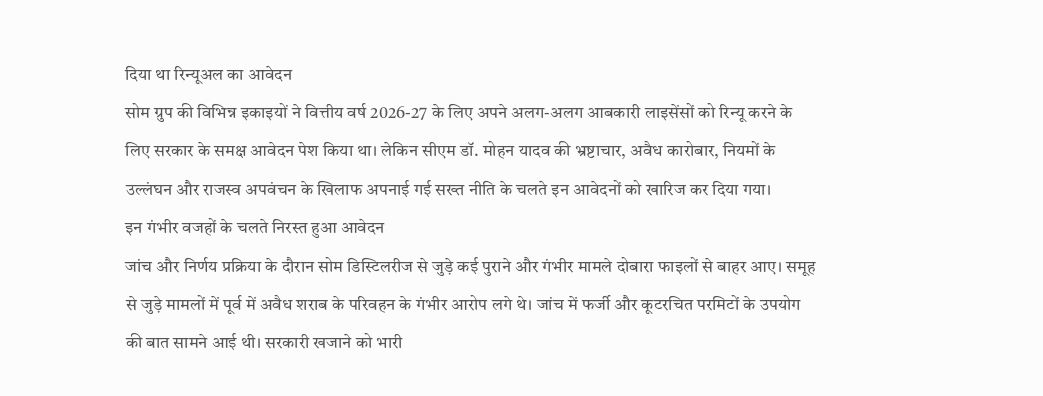दिया था रिन्यूअल का आवेदन
सोम ग्रुप की विभिन्न इकाइयों ने वित्तीय वर्ष 2026-27 के लिए अपने अलग-अलग आबकारी लाइसेंसों को रिन्यू करने के लिए सरकार के समक्ष आवेदन पेश किया था। लेकिन सीएम डॉ. मोहन यादव की भ्रष्टाचार, अवैध कारोबार, नियमों के उल्लंघन और राजस्व अपवंचन के खिलाफ अपनाई गई सख्त नीति के चलते इन आवेदनों को खारिज कर दिया गया।
इन गंभीर वजहों के चलते निरस्त हुआ आवेदन
जांच और निर्णय प्रक्रिया के दौरान सोम डिस्टिलरीज से जुड़े कई पुराने और गंभीर मामले दोबारा फाइलों से बाहर आए। समूह से जुड़े मामलों में पूर्व में अवैध शराब के परिवहन के गंभीर आरोप लगे थे। जांच में फर्जी और कूटरचित परमिटों के उपयोग की बात सामने आई थी। सरकारी खजाने को भारी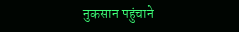नुकसान पहुंचाने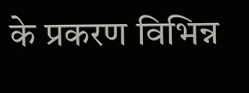के प्रकरण विभिन्न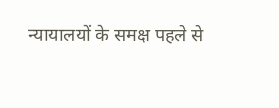न्यायालयों के समक्ष पहले से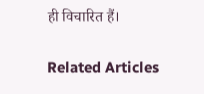ही विचारित हैं।

Related Articles